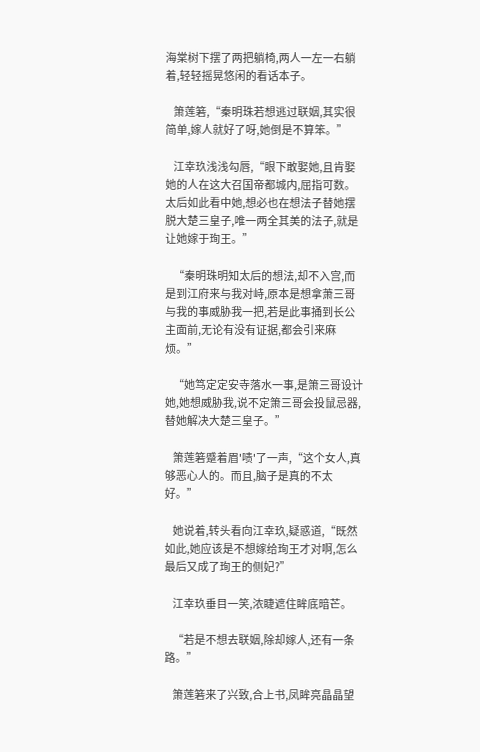海棠树下摆了两把躺椅,两人一左一右躺着,轻轻摇晃悠闲的看话本子。

    箫莲箬,“秦明珠若想逃过联姻,其实很简单,嫁人就好了呀,她倒是不算笨。”

    江幸玖浅浅勾唇,“眼下敢娶她,且肯娶她的人在这大召国帝都城内,屈指可数。太后如此看中她,想必也在想法子替她摆脱大楚三皇子,唯一两全其美的法子,就是让她嫁于珣王。”

    “秦明珠明知太后的想法,却不入宫,而是到江府来与我对峙,原本是想拿萧三哥与我的事威胁我一把,若是此事捅到长公主面前,无论有没有证据,都会引来麻烦。”

    “她笃定定安寺落水一事,是箫三哥设计她,她想威胁我,说不定箫三哥会投鼠忌器,替她解决大楚三皇子。”

    箫莲箬蹙着眉'啧'了一声,“这个女人,真够恶心人的。而且,脑子是真的不太好。”

    她说着,转头看向江幸玖,疑惑道,“既然如此,她应该是不想嫁给珣王才对啊,怎么最后又成了珣王的侧妃?”

    江幸玖垂目一笑,浓睫遮住眸底暗芒。

    “若是不想去联姻,除却嫁人,还有一条路。”

    箫莲箬来了兴致,合上书,凤眸亮晶晶望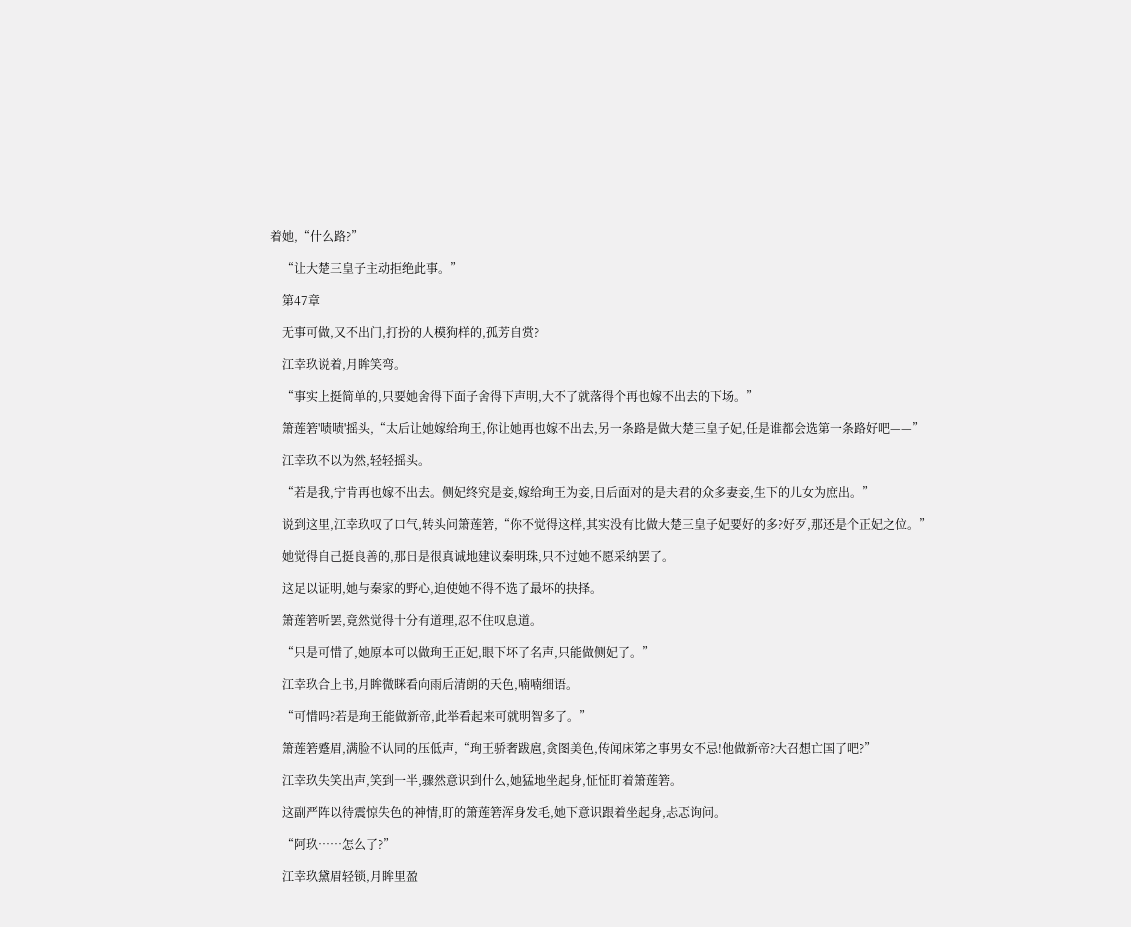着她,“什么路?”

    “让大楚三皇子主动拒绝此事。”

    第47章

    无事可做,又不出门,打扮的人模狗样的,孤芳自赏?

    江幸玖说着,月眸笑弯。

    “事实上挺简单的,只要她舍得下面子舍得下声明,大不了就落得个再也嫁不出去的下场。”

    箫莲箬'啧啧'摇头,“太后让她嫁给珣王,你让她再也嫁不出去,另一条路是做大楚三皇子妃,任是谁都会选第一条路好吧——”

    江幸玖不以为然,轻轻摇头。

    “若是我,宁肯再也嫁不出去。侧妃终究是妾,嫁给珣王为妾,日后面对的是夫君的众多妻妾,生下的儿女为庶出。”

    说到这里,江幸玖叹了口气,转头问箫莲箬,“你不觉得这样,其实没有比做大楚三皇子妃要好的多?好歹,那还是个正妃之位。”

    她觉得自己挺良善的,那日是很真诚地建议秦明珠,只不过她不愿采纳罢了。

    这足以证明,她与秦家的野心,迫使她不得不选了最坏的抉择。

    箫莲箬听罢,竟然觉得十分有道理,忍不住叹息道。

    “只是可惜了,她原本可以做珣王正妃,眼下坏了名声,只能做侧妃了。”

    江幸玖合上书,月眸微眯看向雨后清朗的天色,喃喃细语。

    “可惜吗?若是珣王能做新帝,此举看起来可就明智多了。”

    箫莲箬蹙眉,满脸不认同的压低声,“珣王骄奢跋扈,贪图美色,传闻床笫之事男女不忌!他做新帝?大召想亡国了吧?”

    江幸玖失笑出声,笑到一半,骤然意识到什么,她猛地坐起身,怔怔盯着箫莲箬。

    这副严阵以待震惊失色的神情,盯的箫莲箬浑身发毛,她下意识跟着坐起身,忐忑询问。

    “阿玖……怎么了?”

    江幸玖黛眉轻锁,月眸里盈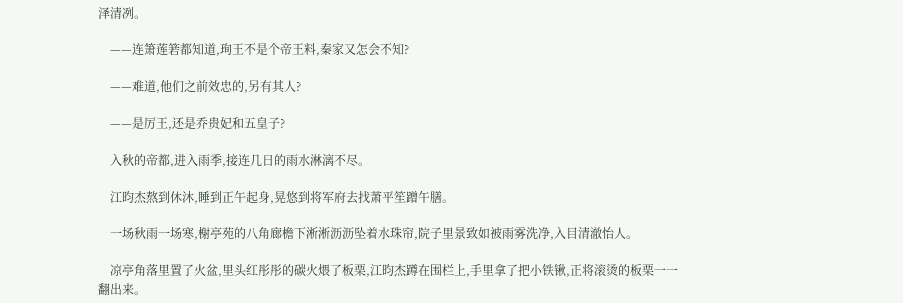泽清冽。

    ——连箫莲箬都知道,珣王不是个帝王料,秦家又怎会不知?

    ——难道,他们之前效忠的,另有其人?

    ——是厉王,还是乔贵妃和五皇子?

    入秋的帝都,进入雨季,接连几日的雨水淋漓不尽。

    江昀杰熬到休沐,睡到正午起身,晃悠到将军府去找萧平笙蹭午膳。

    一场秋雨一场寒,榭亭苑的八角廊檐下淅淅沥沥坠着水珠帘,院子里景致如被雨雾洗净,入目清澈怡人。

    凉亭角落里置了火盆,里头红彤彤的碳火煨了板栗,江昀杰蹲在围栏上,手里拿了把小铁锹,正将滚烫的板栗一一翻出来。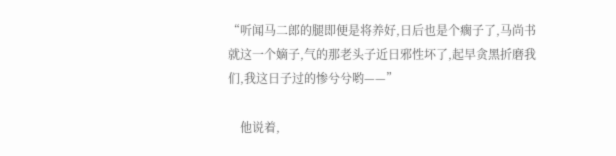“听闻马二郎的腿即便是将养好,日后也是个瘸子了,马尚书就这一个嫡子,气的那老头子近日邪性坏了,起早贪黑折磨我们,我这日子过的惨兮兮哟——”

    他说着,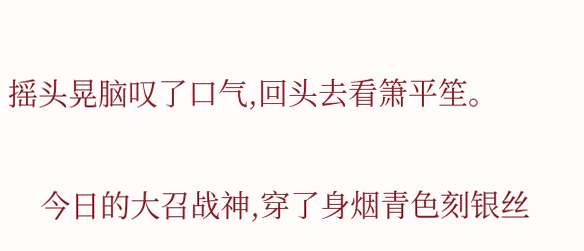摇头晃脑叹了口气,回头去看箫平笙。

    今日的大召战神,穿了身烟青色刻银丝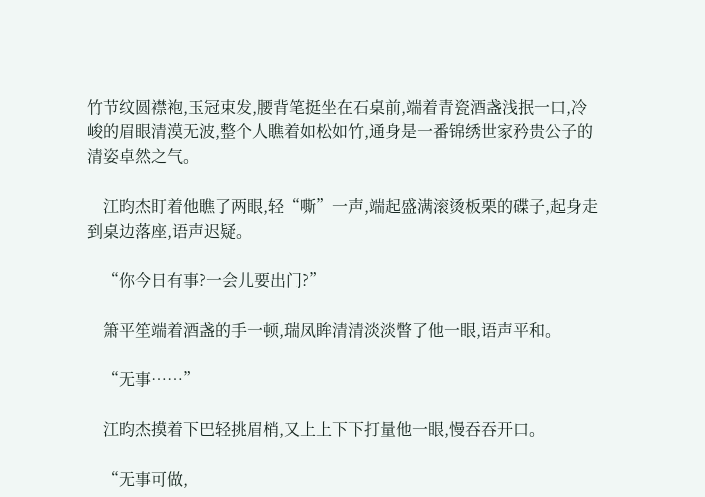竹节纹圆襟袍,玉冠束发,腰背笔挺坐在石桌前,端着青瓷酒盏浅抿一口,冷峻的眉眼清漠无波,整个人瞧着如松如竹,通身是一番锦绣世家矜贵公子的清姿卓然之气。

    江昀杰盯着他瞧了两眼,轻“嘶”一声,端起盛满滚烫板栗的碟子,起身走到桌边落座,语声迟疑。

    “你今日有事?一会儿要出门?”

    箫平笙端着酒盏的手一顿,瑞凤眸清清淡淡瞥了他一眼,语声平和。

    “无事……”

    江昀杰摸着下巴轻挑眉梢,又上上下下打量他一眼,慢吞吞开口。

    “无事可做,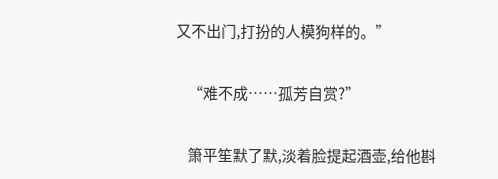又不出门,打扮的人模狗样的。”

    “难不成……孤芳自赏?”

    箫平笙默了默,淡着脸提起酒壶,给他斟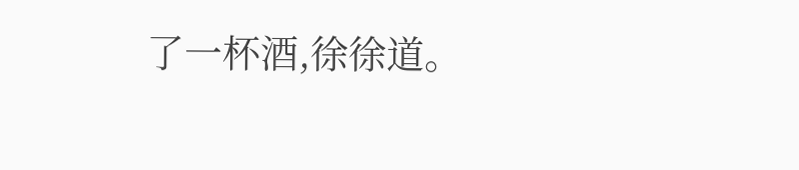了一杯酒,徐徐道。